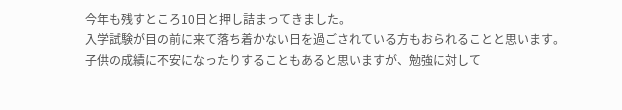今年も残すところ10日と押し詰まってきました。
入学試験が目の前に来て落ち着かない日を過ごされている方もおられることと思います。
子供の成績に不安になったりすることもあると思いますが、勉強に対して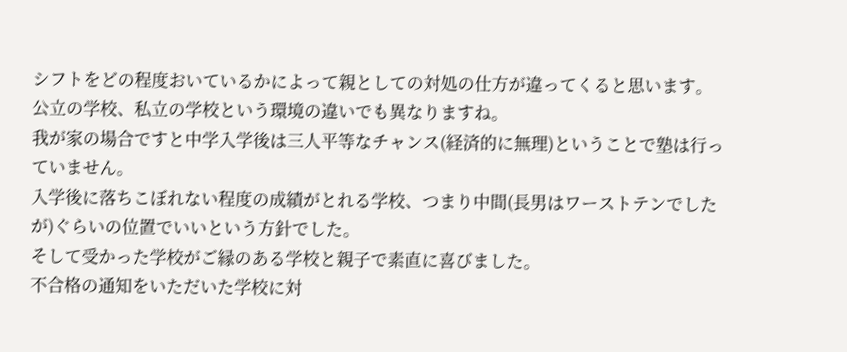シフトをどの程度おいているかによって親としての対処の仕方が違ってくると思います。
公立の学校、私立の学校という環境の違いでも異なりますね。
我が家の場合ですと中学入学後は三人平等なチャンス(経済的に無理)ということで塾は行っていません。
入学後に落ちこぼれない程度の成績がとれる学校、つまり中間(長男はワーストテンでしたが)ぐらいの位置でいいという方針でした。
そして受かった学校がご縁のある学校と親子で素直に喜びました。
不合格の通知をいただいた学校に対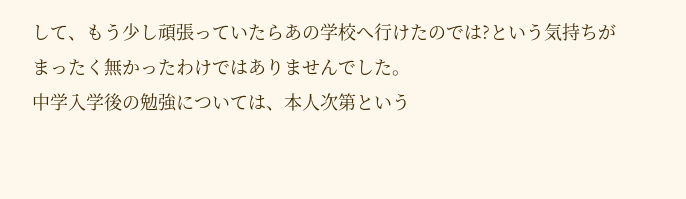して、もう少し頑張っていたらあの学校へ行けたのでは?という気持ちがまったく無かったわけではありませんでした。
中学入学後の勉強については、本人次第という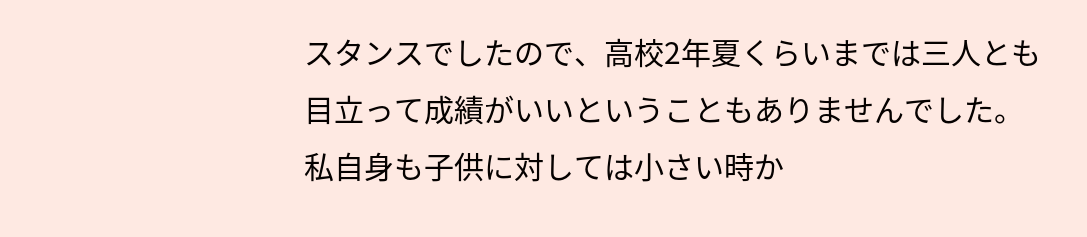スタンスでしたので、高校2年夏くらいまでは三人とも目立って成績がいいということもありませんでした。
私自身も子供に対しては小さい時か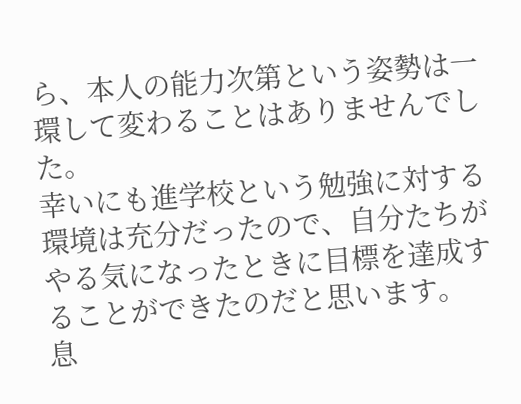ら、本人の能力次第という姿勢は一環して変わることはありませんでした。
幸いにも進学校という勉強に対する環境は充分だったので、自分たちがやる気になったときに目標を達成することができたのだと思います。
息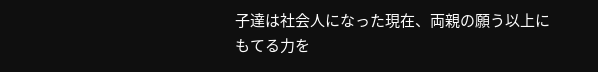子達は社会人になった現在、両親の願う以上にもてる力を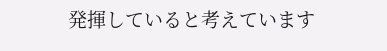発揮していると考えています